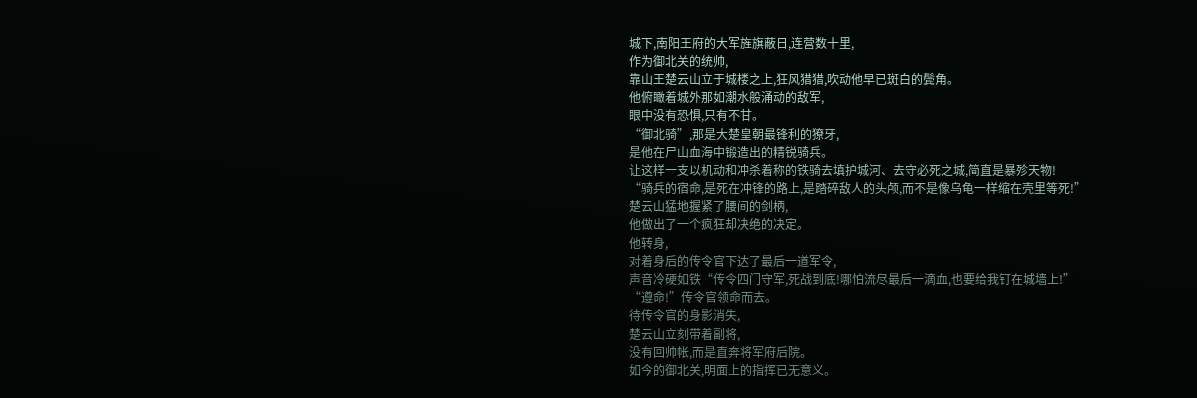城下,南阳王府的大军旌旗蔽日,连营数十里,
作为御北关的统帅,
靠山王楚云山立于城楼之上,狂风猎猎,吹动他早已斑白的鬓角。
他俯瞰着城外那如潮水般涌动的敌军,
眼中没有恐惧,只有不甘。
“御北骑”,那是大楚皇朝最锋利的獠牙,
是他在尸山血海中锻造出的精锐骑兵。
让这样一支以机动和冲杀着称的铁骑去填护城河、去守必死之城,简直是暴殄天物!
“骑兵的宿命,是死在冲锋的路上,是踏碎敌人的头颅,而不是像乌龟一样缩在壳里等死!”
楚云山猛地握紧了腰间的剑柄,
他做出了一个疯狂却决绝的决定。
他转身,
对着身后的传令官下达了最后一道军令,
声音冷硬如铁“传令四门守军,死战到底!哪怕流尽最后一滴血,也要给我钉在城墙上!”
“遵命!”传令官领命而去。
待传令官的身影消失,
楚云山立刻带着副将,
没有回帅帐,而是直奔将军府后院。
如今的御北关,明面上的指挥已无意义。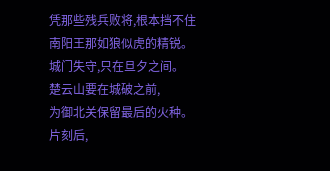凭那些残兵败将,根本挡不住南阳王那如狼似虎的精锐。
城门失守,只在旦夕之间。
楚云山要在城破之前,
为御北关保留最后的火种。
片刻后,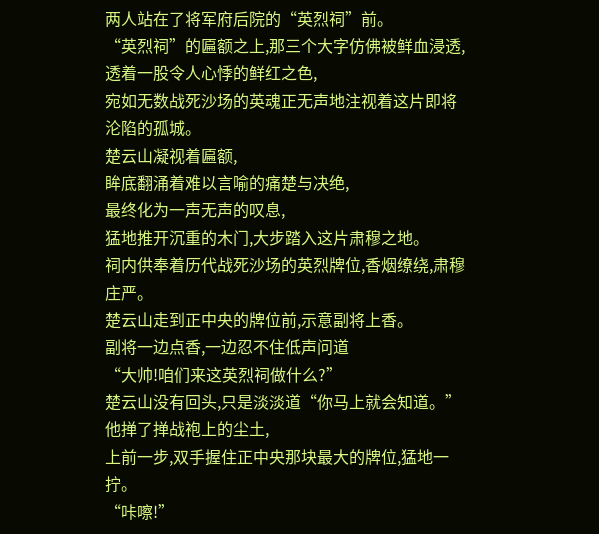两人站在了将军府后院的“英烈祠”前。
“英烈祠”的匾额之上,那三个大字仿佛被鲜血浸透,
透着一股令人心悸的鲜红之色,
宛如无数战死沙场的英魂正无声地注视着这片即将沦陷的孤城。
楚云山凝视着匾额,
眸底翻涌着难以言喻的痛楚与决绝,
最终化为一声无声的叹息,
猛地推开沉重的木门,大步踏入这片肃穆之地。
祠内供奉着历代战死沙场的英烈牌位,香烟缭绕,肃穆庄严。
楚云山走到正中央的牌位前,示意副将上香。
副将一边点香,一边忍不住低声问道
“大帅!咱们来这英烈祠做什么?”
楚云山没有回头,只是淡淡道“你马上就会知道。”
他掸了掸战袍上的尘土,
上前一步,双手握住正中央那块最大的牌位,猛地一拧。
“咔嚓!”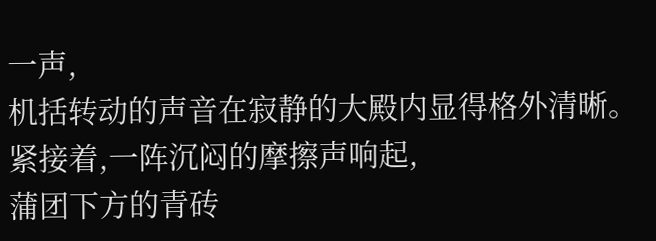一声,
机括转动的声音在寂静的大殿内显得格外清晰。
紧接着,一阵沉闷的摩擦声响起,
蒲团下方的青砖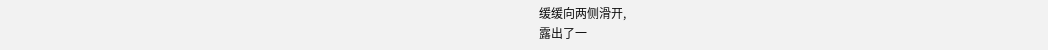缓缓向两侧滑开,
露出了一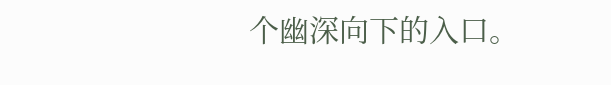个幽深向下的入口。